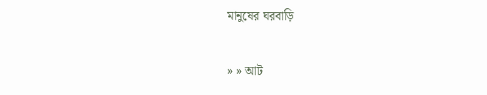মানুষের ঘরবাড়ি

» » আট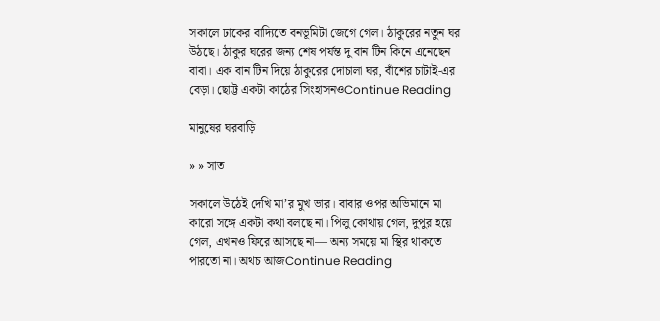সকালে ঢাকের বাদ্যিতে বনভূমিটা জেগে গেল। ঠাকুরের নতুন ঘর উঠছে। ঠাকুর ঘরের জন্য শেষ পর্যন্ত দু বান টিন কিনে এনেছেন বাবা। এক বান টিন দিয়ে ঠাকুরের দোচালা ঘর, বাঁশের চাটাই-এর বেড়া। ছোট্ট একটা কাঠের সিংহাসনওContinue Reading

মানুষের ঘরবাড়ি

» » সাত

সকালে উঠেই দেখি মা’র মুখ ভার। বাবার ওপর অভিমানে মা কারো সঙ্গে একটা কথা বলছে না। পিলু কোথায় গেল, দুপুর হয়ে গেল, এখনও ফিরে আসছে না— অন্য সময়ে মা স্থির থাকতে পারতো না। অথচ আজContinue Reading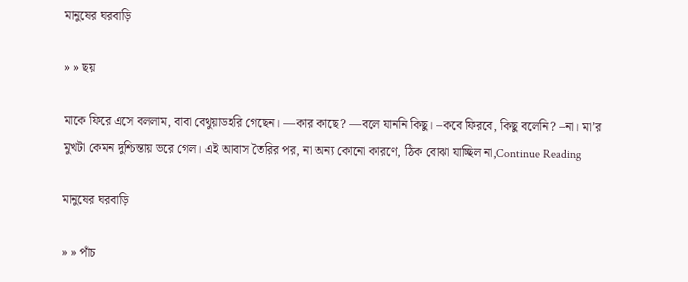মানুষের ঘরবাড়ি

» » ছয়

মাকে ফিরে এসে বললাম, বাবা বেথুয়াডহরি গেছেন। —কার কাছে? —বলে যাননি কিছু। –কবে ফিরবে, কিছু বলেনি? –না। মা’র মুখটা কেমন দুশ্চিন্তায় ভরে গেল। এই আবাস তৈরির পর, না অন্য কোনো কারণে, ঠিক বোঝা যাচ্ছিল না,Continue Reading

মানুষের ঘরবাড়ি

» » পাঁচ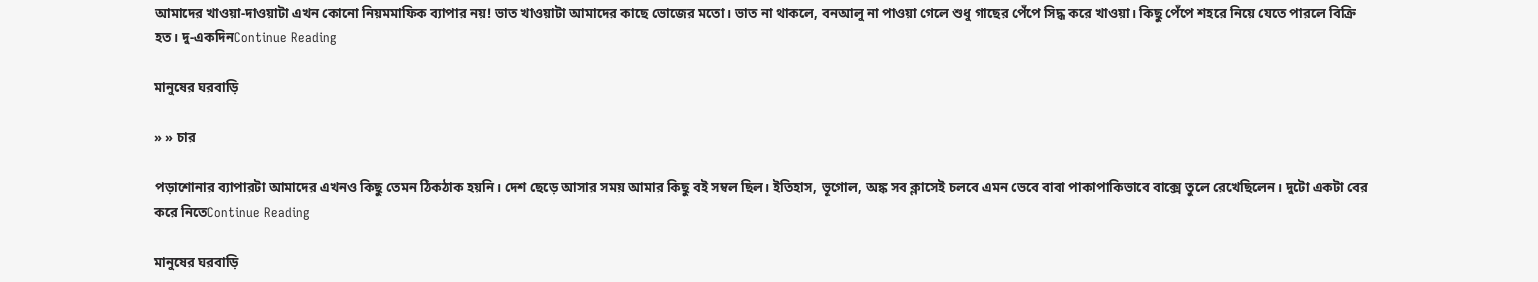আমাদের খাওয়া-দাওয়াটা এখন কোনো নিয়মমাফিক ব্যাপার নয়! ভাত খাওয়াটা আমাদের কাছে ভোজের মতো। ভাত না থাকলে, বনআলু না পাওয়া গেলে শুধু গাছের পেঁপে সিদ্ধ করে খাওয়া। কিছু পেঁপে শহরে নিয়ে যেতে পারলে বিক্রি হত। দু-একদিনContinue Reading

মানুষের ঘরবাড়ি

» » চার

পড়াশোনার ব্যাপারটা আমাদের এখনও কিছু তেমন ঠিকঠাক হয়নি। দেশ ছেড়ে আসার সময় আমার কিছু বই সম্বল ছিল। ইতিহাস, ভূগোল, অঙ্ক সব ক্লাসেই চলবে এমন ভেবে বাবা পাকাপাকিভাবে বাক্সে তুলে রেখেছিলেন। দুটো একটা বের করে নিতেContinue Reading

মানুষের ঘরবাড়ি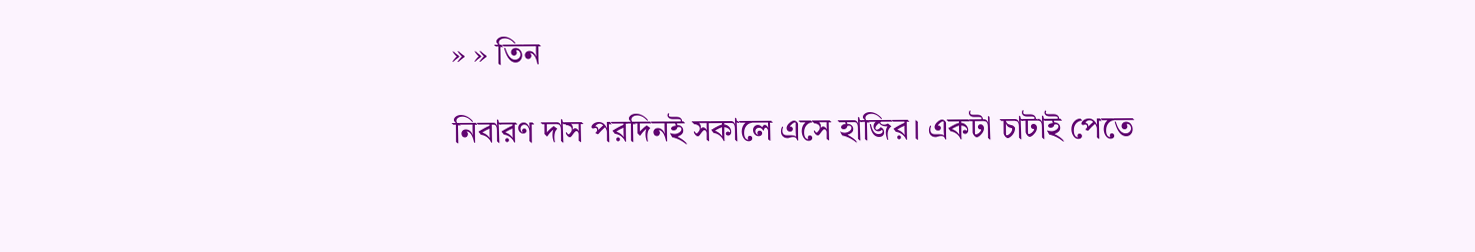» » তিন

নিবারণ দাস পরদিনই সকালে এসে হাজির। একটা চাটাই পেতে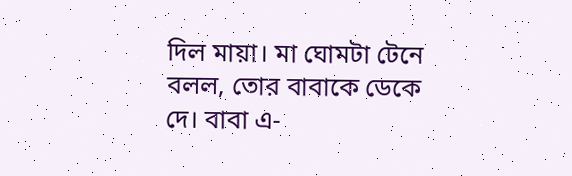দিল মায়া। মা ঘোমটা টেনে বলল, তোর বাবাকে ডেকে দে। বাবা এ-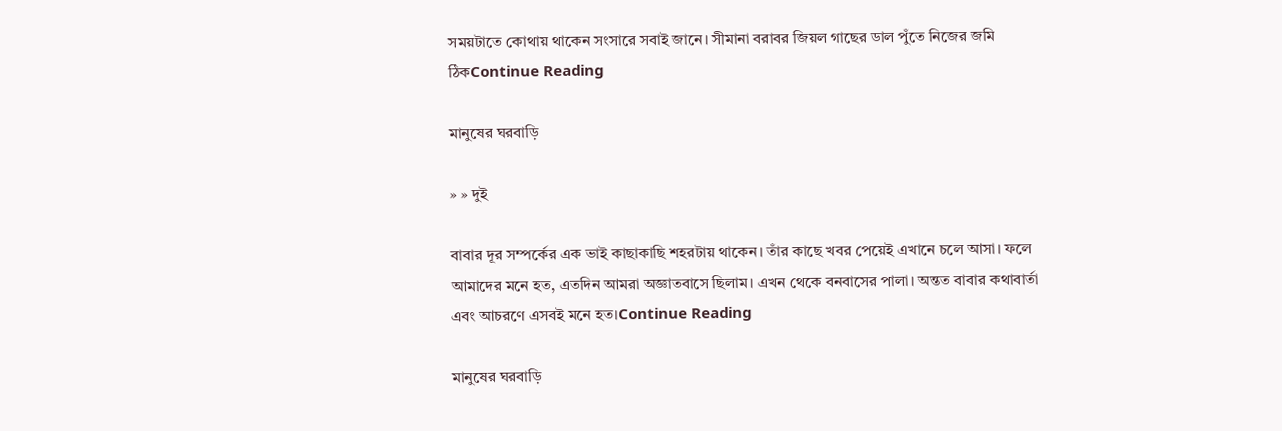সময়টাতে কোথায় থাকেন সংসারে সবাই জানে। সীমানা বরাবর জিয়ল গাছের ডাল পুঁতে নিজের জমি ঠিকContinue Reading

মানুষের ঘরবাড়ি

» » দুই

বাবার দূর সম্পর্কের এক ভাই কাছাকাছি শহরটায় থাকেন। তাঁর কাছে খবর পেয়েই এখানে চলে আসা। ফলে আমাদের মনে হত, এতদিন আমরা অজ্ঞাতবাসে ছিলাম। এখন থেকে বনবাসের পালা। অন্তত বাবার কথাবার্তা এবং আচরণে এসবই মনে হত।Continue Reading

মানুষের ঘরবাড়ি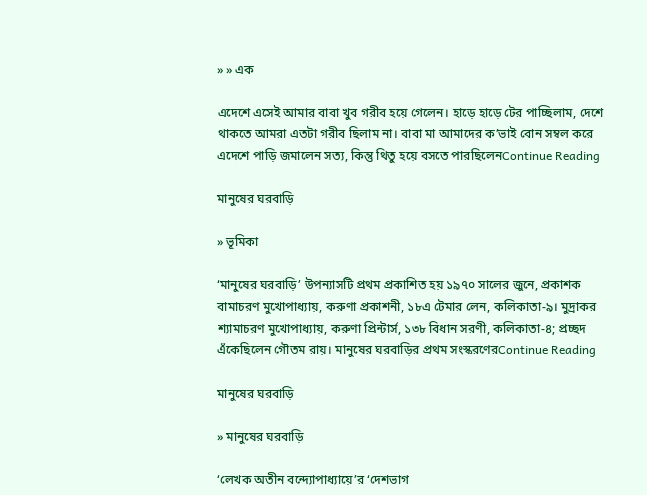» » এক

এদেশে এসেই আমার বাবা খুব গরীব হয়ে গেলেন। হাড়ে হাড়ে টের পাচ্ছিলাম, দেশে থাকতে আমরা এতটা গরীব ছিলাম না। বাবা মা আমাদের ক’ভাই বোন সম্বল করে এদেশে পাড়ি জমালেন সত্য, কিন্তু থিতু হয়ে বসতে পারছিলেনContinue Reading

মানুষের ঘরবাড়ি

» ভূমিকা

‘মানুষের ঘরবাড়ি’ উপন্যাসটি প্রথম প্রকাশিত হয় ১৯৭০ সালের জুনে, প্রকাশক বামাচরণ মুখোপাধ্যায়, করুণা প্রকাশনী, ১৮এ টেমার লেন, কলিকাতা-৯। মুদ্রাকর শ্যামাচরণ মুখোপাধ্যায়, করুণা প্রিন্টার্স, ১৩৮ বিধান সরণী, কলিকাতা-৪; প্রচ্ছদ এঁকেছিলেন গৌতম রায়। মানুষের ঘরবাড়ির প্রথম সংস্করণেরContinue Reading

মানুষের ঘরবাড়ি

» মানুষের ঘরবাড়ি

‘লেখক অতীন বন্দ্যোপাধ্যায়ে’র ‘দেশভাগ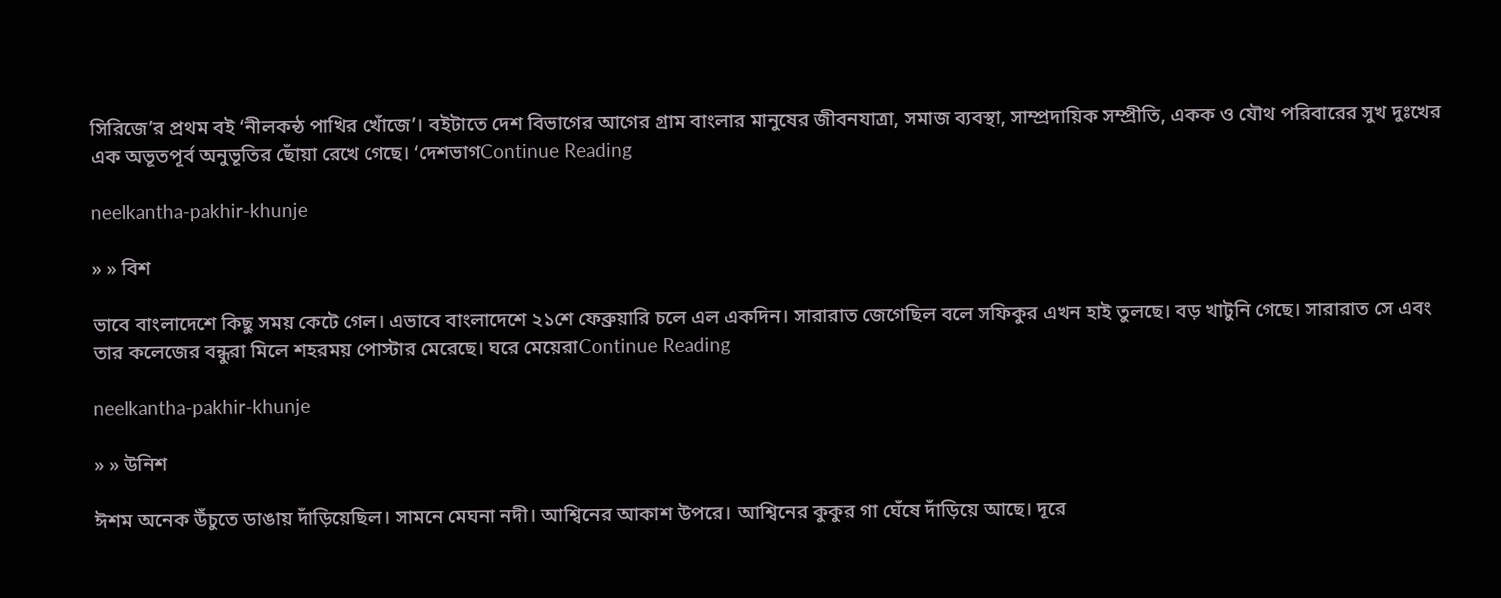সিরিজে’র প্রথম বই ‘নীলকন্ঠ পাখির খোঁজে’। বইটাতে দেশ বিভাগের আগের গ্রাম বাংলার মানুষের জীবনযাত্রা, সমাজ ব্যবস্থা, সাম্প্রদায়িক সম্প্রীতি, একক ও যৌথ পরিবারের সুখ দুঃখের এক অভূতপূর্ব অনুভূতির ছোঁয়া রেখে গেছে। ‘দেশভাগContinue Reading

neelkantha-pakhir-khunje

» » বিশ

ভাবে বাংলাদেশে কিছু সময় কেটে গেল। এভাবে বাংলাদেশে ২১শে ফেব্রুয়ারি চলে এল একদিন। সারারাত জেগেছিল বলে সফিকুর এখন হাই তুলছে। বড় খাটুনি গেছে। সারারাত সে এবং তার কলেজের বন্ধুরা মিলে শহরময় পোস্টার মেরেছে। ঘরে মেয়েরাContinue Reading

neelkantha-pakhir-khunje

» » উনিশ

ঈশম অনেক উঁচুতে ডাঙায় দাঁড়িয়েছিল। সামনে মেঘনা নদী। আশ্বিনের আকাশ উপরে। আশ্বিনের কুকুর গা ঘেঁষে দাঁড়িয়ে আছে। দূরে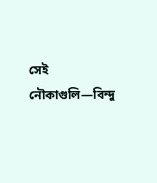সেই নৌকাগুলি—বিন্দু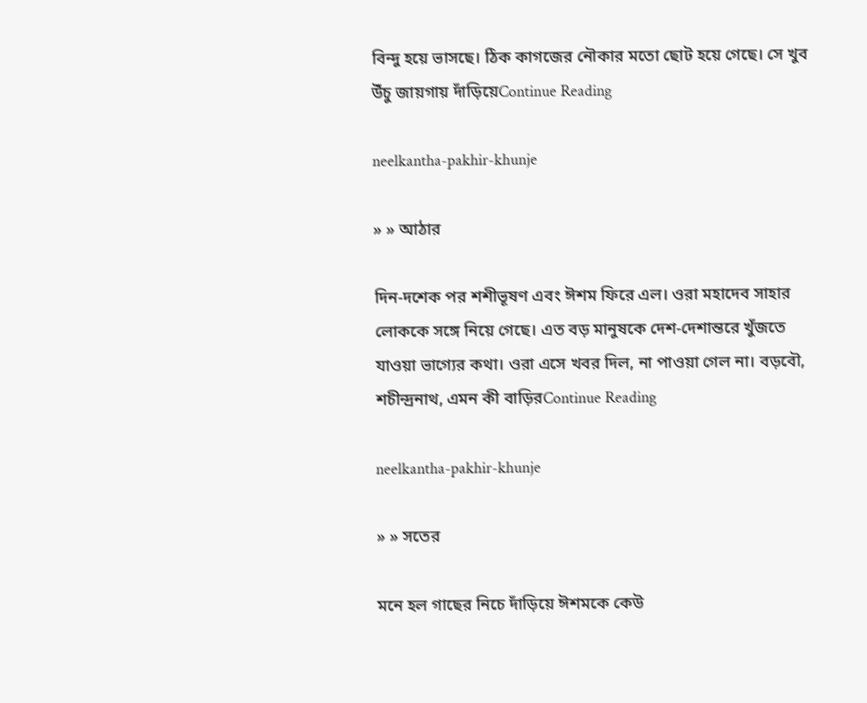বিন্দু হয়ে ভাসছে। ঠিক কাগজের নৌকার মতো ছোট হয়ে গেছে। সে খুব উঁচু জায়গায় দাঁড়িয়েContinue Reading

neelkantha-pakhir-khunje

» » আঠার

দিন-দশেক পর শশীভূষণ এবং ঈশম ফিরে এল। ওরা মহাদেব সাহার লোককে সঙ্গে নিয়ে গেছে। এত বড় মানুষকে দেশ-দেশান্তরে খুঁজতে যাওয়া ভাগ্যের কথা। ওরা এসে খবর দিল, না পাওয়া গেল না। বড়বৌ, শচীন্দ্রনাথ, এমন কী বাড়িরContinue Reading

neelkantha-pakhir-khunje

» » সতের

মনে হল গাছের নিচে দাঁড়িয়ে ঈশমকে কেউ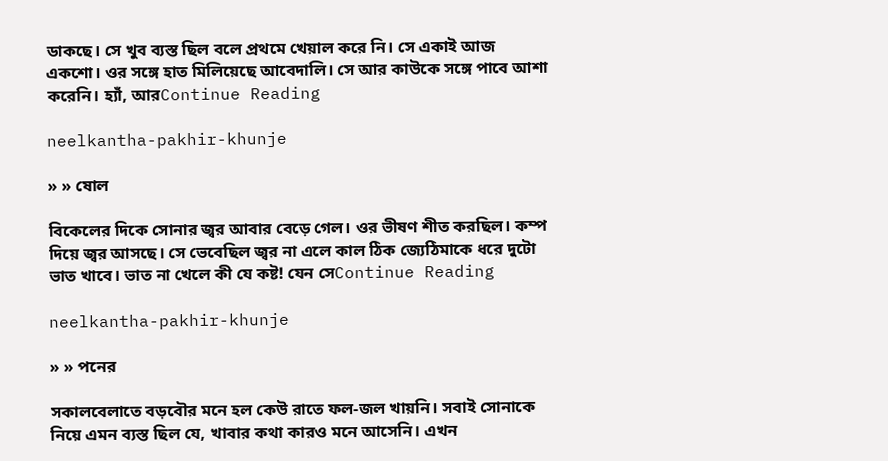ডাকছে। সে খুব ব্যস্ত ছিল বলে প্রথমে খেয়াল করে নি। সে একাই আজ একশো। ওর সঙ্গে হাত মিলিয়েছে আবেদালি। সে আর কাউকে সঙ্গে পাবে আশা করেনি। হ্যাঁ, আরContinue Reading

neelkantha-pakhir-khunje

» » ষোল

বিকেলের দিকে সোনার জ্বর আবার বেড়ে গেল। ওর ভীষণ শীত করছিল। কম্প দিয়ে জ্বর আসছে। সে ভেবেছিল জ্বর না এলে কাল ঠিক জ্যেঠিমাকে ধরে দুটো ভাত খাবে। ভাত না খেলে কী যে কষ্ট! যেন সেContinue Reading

neelkantha-pakhir-khunje

» » পনের

সকালবেলাতে বড়বৌর মনে হল কেউ রাতে ফল-জল খায়নি। সবাই সোনাকে নিয়ে এমন ব্যস্ত ছিল যে, খাবার কথা কারও মনে আসেনি। এখন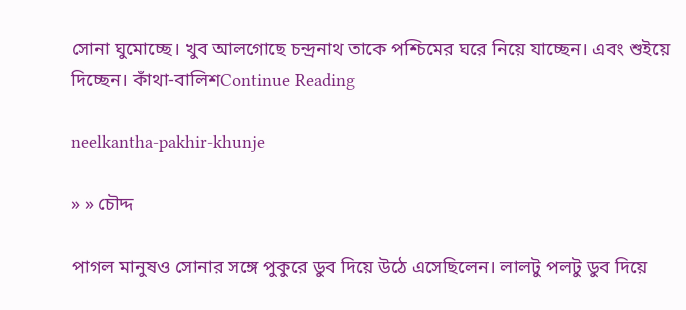সোনা ঘুমোচ্ছে। খুব আলগোছে চন্দ্রনাথ তাকে পশ্চিমের ঘরে নিয়ে যাচ্ছেন। এবং শুইয়ে দিচ্ছেন। কাঁথা-বালিশContinue Reading

neelkantha-pakhir-khunje

» » চৌদ্দ

পাগল মানুষও সোনার সঙ্গে পুকুরে ডুব দিয়ে উঠে এসেছিলেন। লালটু পলটু ডুব দিয়ে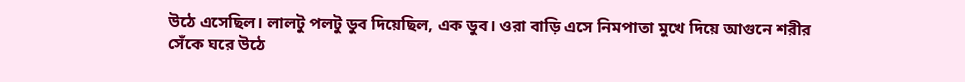উঠে এসেছিল। লালটু পলটু ডুব দিয়েছিল, এক ডুব। ওরা বাড়ি এসে নিমপাতা মুখে দিয়ে আগুনে শরীর সেঁকে ঘরে উঠে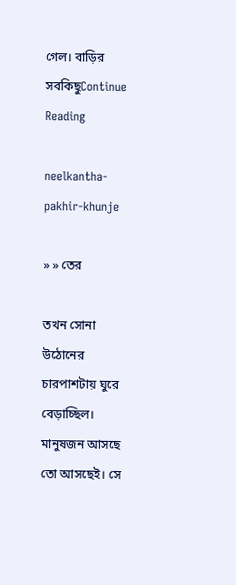গেল। বাড়ির সবকিছুContinue Reading

neelkantha-pakhir-khunje

» » তের

তখন সোনা উঠোনের চারপাশটায় ঘুরে বেড়াচ্ছিল। মানুষজন আসছে তো আসছেই। সে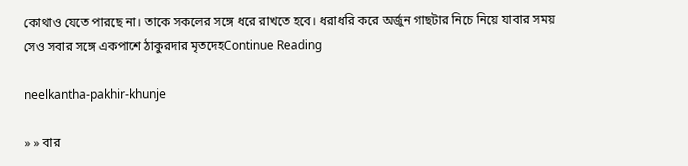কোথাও যেতে পারছে না। তাকে সকলের সঙ্গে ধরে রাখতে হবে। ধরাধরি করে অর্জুন গাছটার নিচে নিয়ে যাবার সময় সেও সবার সঙ্গে একপাশে ঠাকুরদার মৃতদেহContinue Reading

neelkantha-pakhir-khunje

» » বার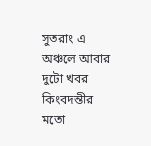সুতরাং এ অঞ্চলে আবার দুটো খবর কিংবদন্তীর মতো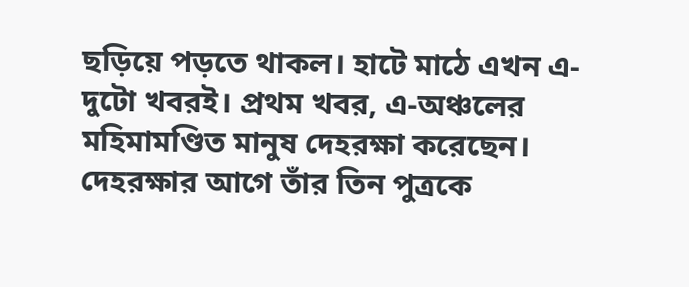ছড়িয়ে পড়তে থাকল। হাটে মাঠে এখন এ-দুটো খবরই। প্রথম খবর, এ-অঞ্চলের মহিমামণ্ডিত মানুষ দেহরক্ষা করেছেন। দেহরক্ষার আগে তাঁর তিন পুত্রকে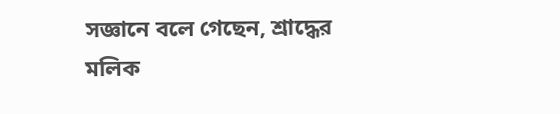সজ্ঞানে বলে গেছেন, শ্রাদ্ধের মলিক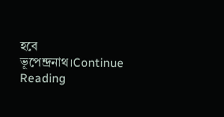হবে ভূপেন্দ্রনাথ।Continue Reading